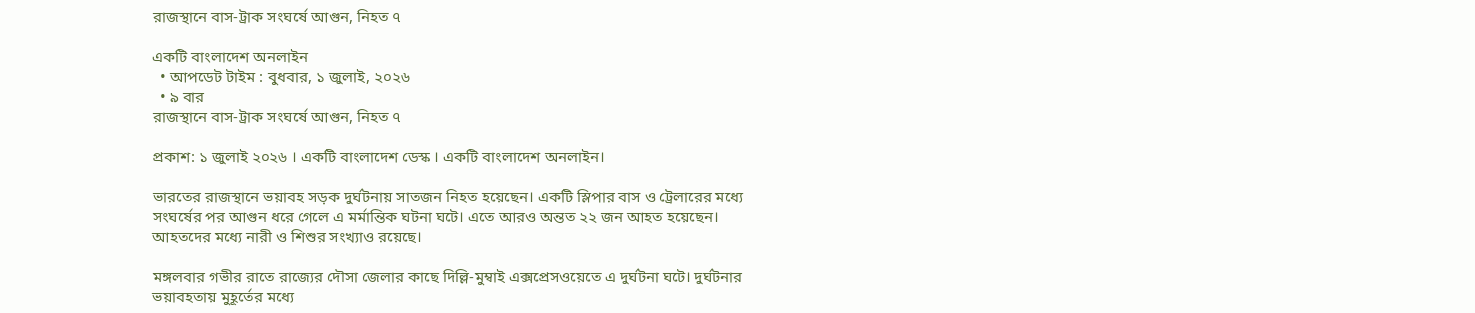রাজস্থানে বাস-ট্রাক সংঘর্ষে আগুন, নিহত ৭

একটি বাংলাদেশ অনলাইন
  • আপডেট টাইম : বুধবার, ১ জুলাই, ২০২৬
  • ৯ বার
রাজস্থানে বাস-ট্রাক সংঘর্ষে আগুন, নিহত ৭

প্রকাশ: ১ জুলাই ২০২৬ । একটি বাংলাদেশ ডেস্ক । একটি বাংলাদেশ অনলাইন।

ভারতের রাজস্থানে ভয়াবহ সড়ক দুর্ঘটনায় সাতজন নিহত হয়েছেন। একটি স্লিপার বাস ও ট্রেলারের মধ্যে সংঘর্ষের পর আগুন ধরে গেলে এ মর্মান্তিক ঘটনা ঘটে। এতে আরও অন্তত ২২ জন আহত হয়েছেন। আহতদের মধ্যে নারী ও শিশুর সংখ্যাও রয়েছে।

মঙ্গলবার গভীর রাতে রাজ্যের দৌসা জেলার কাছে দিল্লি-মুম্বাই এক্সপ্রেসওয়েতে এ দুর্ঘটনা ঘটে। দুর্ঘটনার ভয়াবহতায় মুহূর্তের মধ্যে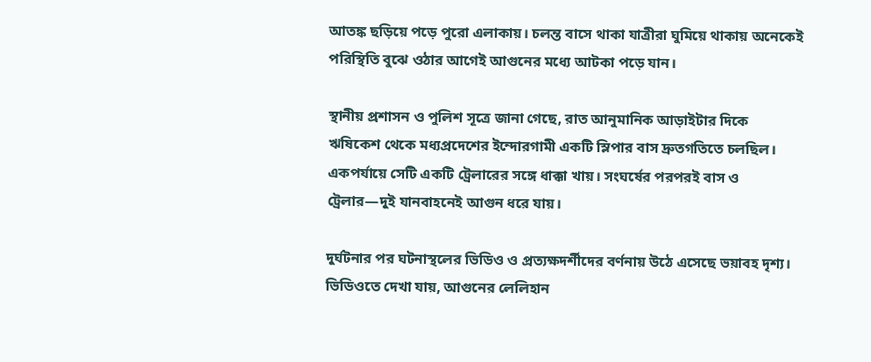আতঙ্ক ছড়িয়ে পড়ে পুরো এলাকায়। চলন্ত বাসে থাকা যাত্রীরা ঘুমিয়ে থাকায় অনেকেই পরিস্থিতি বুঝে ওঠার আগেই আগুনের মধ্যে আটকা পড়ে যান।

স্থানীয় প্রশাসন ও পুলিশ সূত্রে জানা গেছে, রাত আনুমানিক আড়াইটার দিকে ঋষিকেশ থেকে মধ্যপ্রদেশের ইন্দোরগামী একটি স্লিপার বাস দ্রুতগতিতে চলছিল। একপর্যায়ে সেটি একটি ট্রেলারের সঙ্গে ধাক্কা খায়। সংঘর্ষের পরপরই বাস ও ট্রেলার—দুই যানবাহনেই আগুন ধরে যায়।

দুর্ঘটনার পর ঘটনাস্থলের ভিডিও ও প্রত্যক্ষদর্শীদের বর্ণনায় উঠে এসেছে ভয়াবহ দৃশ্য। ভিডিওতে দেখা যায়, আগুনের লেলিহান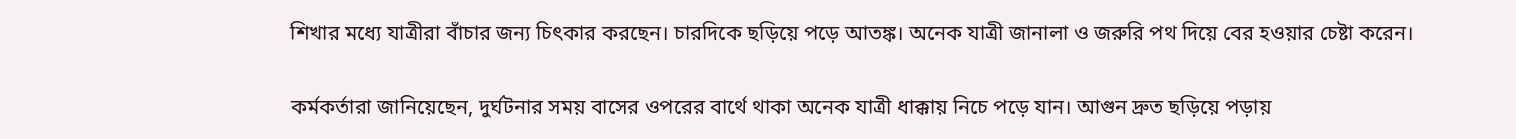শিখার মধ্যে যাত্রীরা বাঁচার জন্য চিৎকার করছেন। চারদিকে ছড়িয়ে পড়ে আতঙ্ক। অনেক যাত্রী জানালা ও জরুরি পথ দিয়ে বের হওয়ার চেষ্টা করেন।

কর্মকর্তারা জানিয়েছেন, দুর্ঘটনার সময় বাসের ওপরের বার্থে থাকা অনেক যাত্রী ধাক্কায় নিচে পড়ে যান। আগুন দ্রুত ছড়িয়ে পড়ায়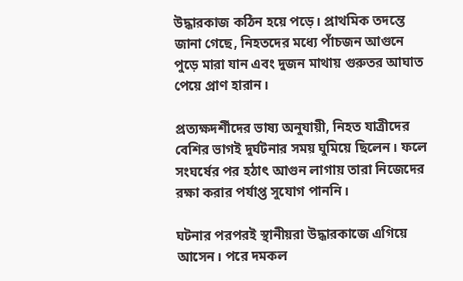উদ্ধারকাজ কঠিন হয়ে পড়ে। প্রাথমিক তদন্তে জানা গেছে, নিহতদের মধ্যে পাঁচজন আগুনে পুড়ে মারা যান এবং দুজন মাথায় গুরুতর আঘাত পেয়ে প্রাণ হারান।

প্রত্যক্ষদর্শীদের ভাষ্য অনুযায়ী, নিহত যাত্রীদের বেশির ভাগই দুর্ঘটনার সময় ঘুমিয়ে ছিলেন। ফলে সংঘর্ষের পর হঠাৎ আগুন লাগায় তারা নিজেদের রক্ষা করার পর্যাপ্ত সুযোগ পাননি।

ঘটনার পরপরই স্থানীয়রা উদ্ধারকাজে এগিয়ে আসেন। পরে দমকল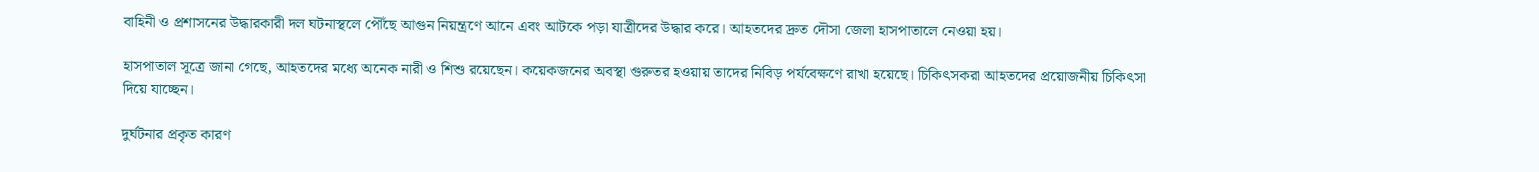বাহিনী ও প্রশাসনের উদ্ধারকারী দল ঘটনাস্থলে পৌঁছে আগুন নিয়ন্ত্রণে আনে এবং আটকে পড়া যাত্রীদের উদ্ধার করে। আহতদের দ্রুত দৌসা জেলা হাসপাতালে নেওয়া হয়।

হাসপাতাল সূত্রে জানা গেছে, আহতদের মধ্যে অনেক নারী ও শিশু রয়েছেন। কয়েকজনের অবস্থা গুরুতর হওয়ায় তাদের নিবিড় পর্যবেক্ষণে রাখা হয়েছে। চিকিৎসকরা আহতদের প্রয়োজনীয় চিকিৎসা দিয়ে যাচ্ছেন।

দুর্ঘটনার প্রকৃত কারণ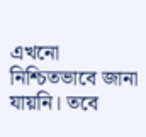এখনো নিশ্চিতভাবে জানা যায়নি। তবে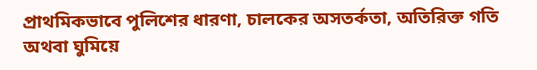প্রাথমিকভাবে পুলিশের ধারণা, চালকের অসতর্কতা, অতিরিক্ত গতি অথবা ঘুমিয়ে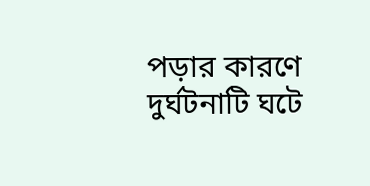পড়ার কারণে দুর্ঘটনাটি ঘটে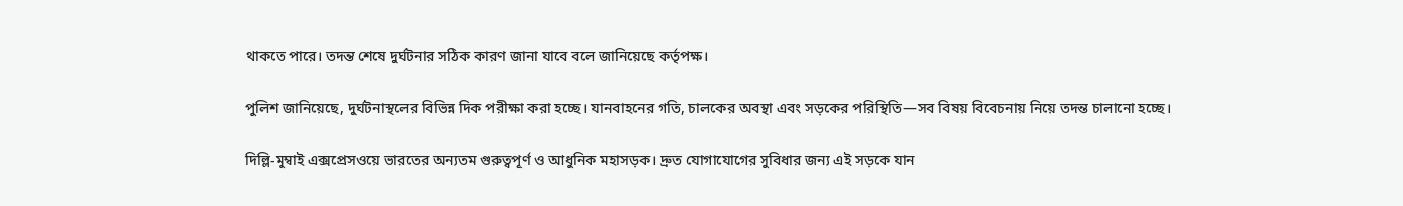থাকতে পারে। তদন্ত শেষে দুর্ঘটনার সঠিক কারণ জানা যাবে বলে জানিয়েছে কর্তৃপক্ষ।

পুলিশ জানিয়েছে, দুর্ঘটনাস্থলের বিভিন্ন দিক পরীক্ষা করা হচ্ছে। যানবাহনের গতি, চালকের অবস্থা এবং সড়কের পরিস্থিতি—সব বিষয় বিবেচনায় নিয়ে তদন্ত চালানো হচ্ছে।

দিল্লি-মুম্বাই এক্সপ্রেসওয়ে ভারতের অন্যতম গুরুত্বপূর্ণ ও আধুনিক মহাসড়ক। দ্রুত যোগাযোগের সুবিধার জন্য এই সড়কে যান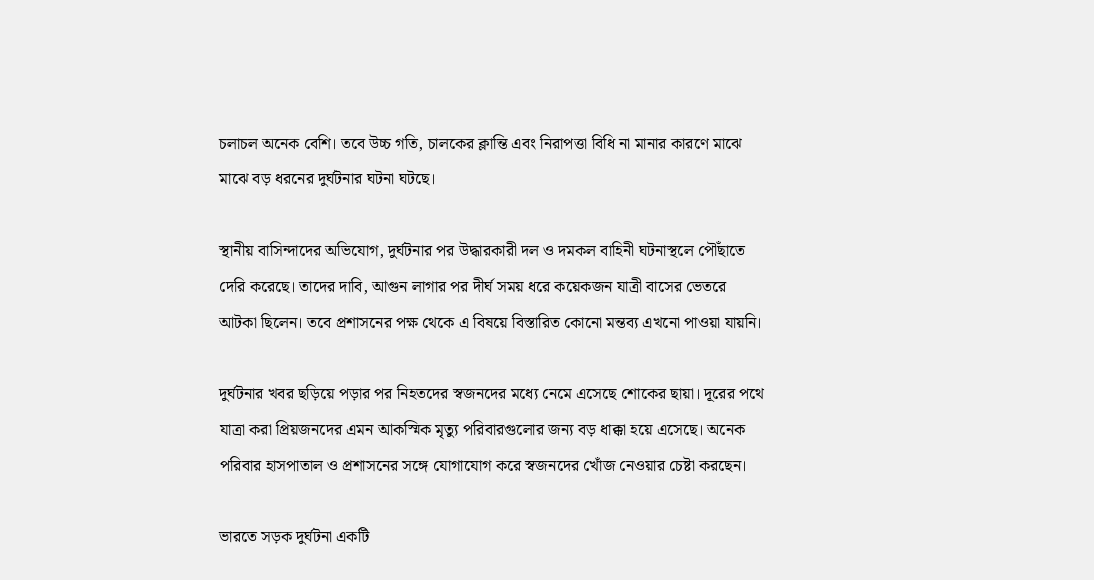চলাচল অনেক বেশি। তবে উচ্চ গতি, চালকের ক্লান্তি এবং নিরাপত্তা বিধি না মানার কারণে মাঝে মাঝে বড় ধরনের দুর্ঘটনার ঘটনা ঘটছে।

স্থানীয় বাসিন্দাদের অভিযোগ, দুর্ঘটনার পর উদ্ধারকারী দল ও দমকল বাহিনী ঘটনাস্থলে পৌঁছাতে দেরি করেছে। তাদের দাবি, আগুন লাগার পর দীর্ঘ সময় ধরে কয়েকজন যাত্রী বাসের ভেতরে আটকা ছিলেন। তবে প্রশাসনের পক্ষ থেকে এ বিষয়ে বিস্তারিত কোনো মন্তব্য এখনো পাওয়া যায়নি।

দুর্ঘটনার খবর ছড়িয়ে পড়ার পর নিহতদের স্বজনদের মধ্যে নেমে এসেছে শোকের ছায়া। দূরের পথে যাত্রা করা প্রিয়জনদের এমন আকস্মিক মৃত্যু পরিবারগুলোর জন্য বড় ধাক্কা হয়ে এসেছে। অনেক পরিবার হাসপাতাল ও প্রশাসনের সঙ্গে যোগাযোগ করে স্বজনদের খোঁজ নেওয়ার চেষ্টা করছেন।

ভারতে সড়ক দুর্ঘটনা একটি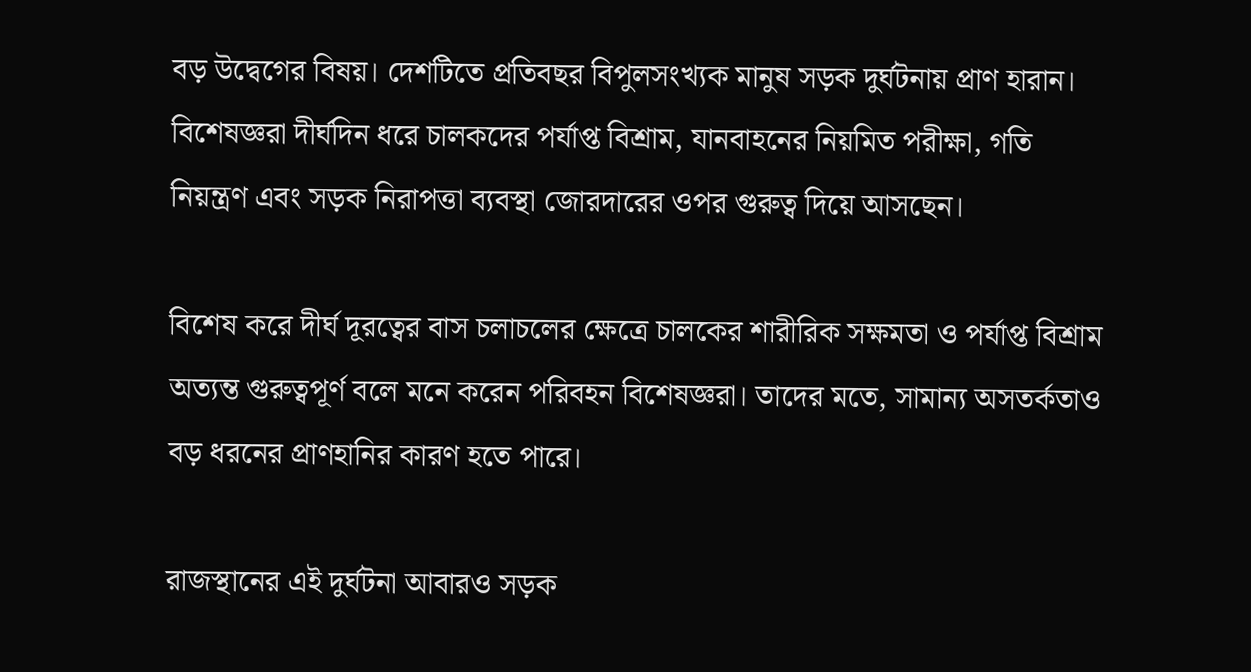বড় উদ্বেগের বিষয়। দেশটিতে প্রতিবছর বিপুলসংখ্যক মানুষ সড়ক দুর্ঘটনায় প্রাণ হারান। বিশেষজ্ঞরা দীর্ঘদিন ধরে চালকদের পর্যাপ্ত বিশ্রাম, যানবাহনের নিয়মিত পরীক্ষা, গতি নিয়ন্ত্রণ এবং সড়ক নিরাপত্তা ব্যবস্থা জোরদারের ওপর গুরুত্ব দিয়ে আসছেন।

বিশেষ করে দীর্ঘ দূরত্বের বাস চলাচলের ক্ষেত্রে চালকের শারীরিক সক্ষমতা ও পর্যাপ্ত বিশ্রাম অত্যন্ত গুরুত্বপূর্ণ বলে মনে করেন পরিবহন বিশেষজ্ঞরা। তাদের মতে, সামান্য অসতর্কতাও বড় ধরনের প্রাণহানির কারণ হতে পারে।

রাজস্থানের এই দুর্ঘটনা আবারও সড়ক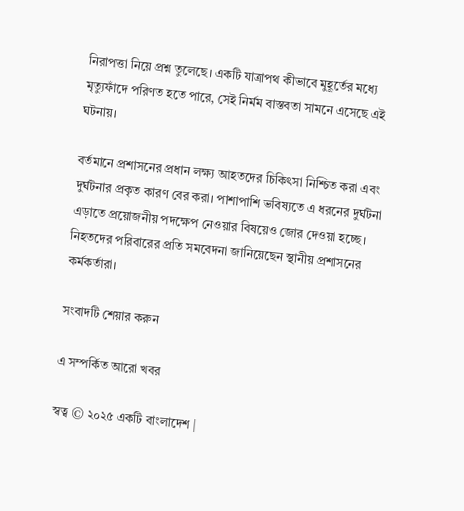নিরাপত্তা নিয়ে প্রশ্ন তুলেছে। একটি যাত্রাপথ কীভাবে মুহূর্তের মধ্যে মৃত্যুফাঁদে পরিণত হতে পারে, সেই নির্মম বাস্তবতা সামনে এসেছে এই ঘটনায়।

বর্তমানে প্রশাসনের প্রধান লক্ষ্য আহতদের চিকিৎসা নিশ্চিত করা এবং দুর্ঘটনার প্রকৃত কারণ বের করা। পাশাপাশি ভবিষ্যতে এ ধরনের দুর্ঘটনা এড়াতে প্রয়োজনীয় পদক্ষেপ নেওয়ার বিষয়েও জোর দেওয়া হচ্ছে। নিহতদের পরিবারের প্রতি সমবেদনা জানিয়েছেন স্থানীয় প্রশাসনের কর্মকর্তারা।

সংবাদটি শেয়ার করুন

এ সম্পর্কিত আরো খবর

স্বত্ব © ২০২৫ একটি বাংলাদেশ |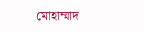মোহাম্মাদ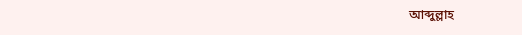আব্দুল্লাহ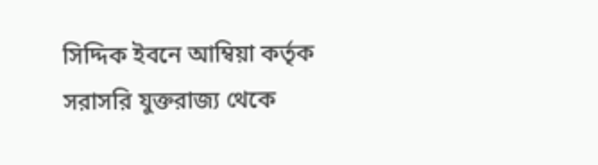সিদ্দিক ইবনে আম্বিয়া কর্তৃক সরাসরি যুক্তরাজ্য থেকে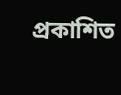প্রকাশিত